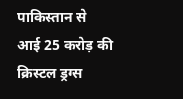पाकिस्तान से आई 25 करोड़ की क्रिस्टल ड्रग्स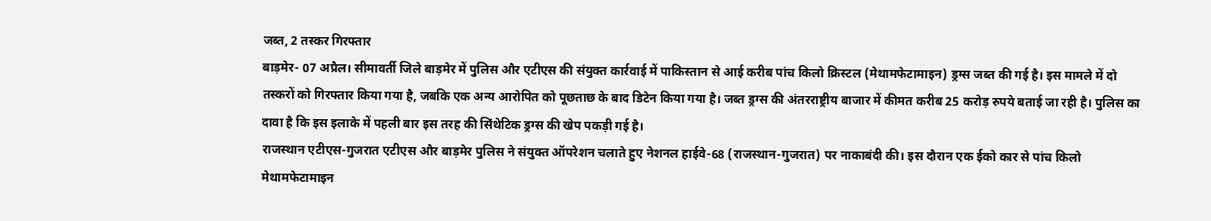जब्त, 2 तस्कर गिरफ्तार
बाड़मेर- 07 अप्रैल। सीमावर्ती जिले बाड़मेर में पुलिस और एटीएस की संयुक्त कार्रवाई में पाकिस्तान से आई करीब पांच किलो क्रिस्टल (मेथामफेटामाइन) ड्रग्स जब्त की गई है। इस मामले में दो तस्करों को गिरफ्तार किया गया है, जबकि एक अन्य आरोपित को पूछताछ के बाद डिटेन किया गया है। जब्त ड्रग्स की अंतरराष्ट्रीय बाजार में कीमत करीब 25 करोड़ रुपये बताई जा रही है। पुलिस का दावा है कि इस इलाके में पहली बार इस तरह की सिंथेटिक ड्रग्स की खेप पकड़ी गई है।
राजस्थान एटीएस-गुजरात एटीएस और बाड़मेर पुलिस ने संयुक्त ऑपरेशन चलाते हुए नेशनल हाईवे-68 (राजस्थान-गुजरात) पर नाकाबंदी की। इस दौरान एक ईको कार से पांच किलो मेथामफेटामाइन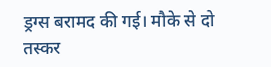ड्रग्स बरामद की गई। मौके से दो तस्कर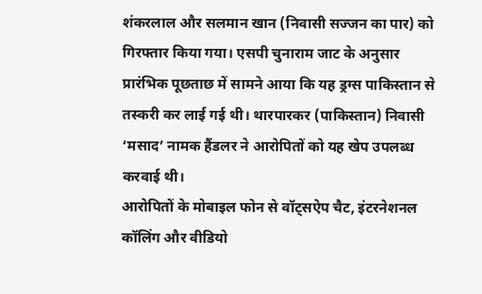शंकरलाल और सलमान खान (निवासी सज्जन का पार) को गिरफ्तार किया गया। एसपी चुनाराम जाट के अनुसार प्रारंभिक पूछताछ में सामने आया कि यह ड्रग्स पाकिस्तान से तस्करी कर लाई गई थी। थारपारकर (पाकिस्तान) निवासी ‘मसाद’ नामक हैंडलर ने आरोपितों को यह खेप उपलब्ध करवाई थी।
आरोपितों के मोबाइल फोन से वॉट्सऐप चैट, इंटरनेशनल कॉलिंग और वीडियो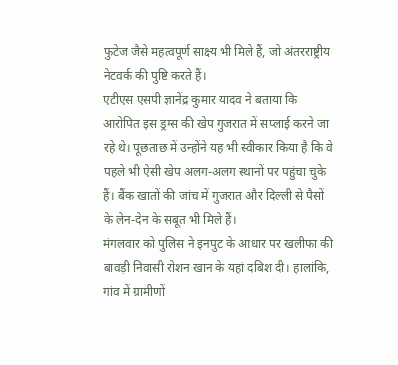फुटेज जैसे महत्वपूर्ण साक्ष्य भी मिले हैं, जो अंतरराष्ट्रीय नेटवर्क की पुष्टि करते हैं।
एटीएस एसपी ज्ञानेंद्र कुमार यादव ने बताया कि आरोपित इस ड्रग्स की खेप गुजरात में सप्लाई करने जा रहे थे। पूछताछ में उन्होंने यह भी स्वीकार किया है कि वे पहले भी ऐसी खेप अलग-अलग स्थानों पर पहुंचा चुके हैं। बैंक खातों की जांच में गुजरात और दिल्ली से पैसों के लेन-देन के सबूत भी मिले हैं।
मंगलवार को पुलिस ने इनपुट के आधार पर खलीफा की बावड़ी निवासी रोशन खान के यहां दबिश दी। हालांकि, गांव में ग्रामीणों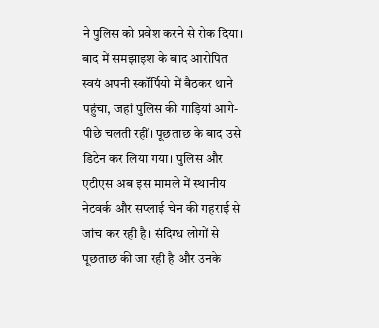ने पुलिस को प्रवेश करने से रोक दिया। बाद में समझाइश के बाद आरोपित स्वयं अपनी स्कॉर्पियो में बैठकर थाने पहुंचा, जहां पुलिस की गाड़ियां आगे-पीछे चलती रहीं। पूछताछ के बाद उसे डिटेन कर लिया गया। पुलिस और एटीएस अब इस मामले में स्थानीय नेटवर्क और सप्लाई चेन की गहराई से जांच कर रही है। संदिग्ध लोगों से पूछताछ की जा रही है और उनके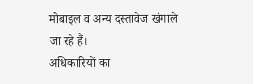मोबाइल व अन्य दस्तावेज खंगाले जा रहे हैं।
अधिकारियों का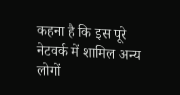कहना है कि इस पूरे नेटवर्क में शामिल अन्य लोगों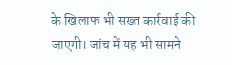के खिलाफ भी सख्त कार्रवाई की जाएगी। जांच में यह भी सामने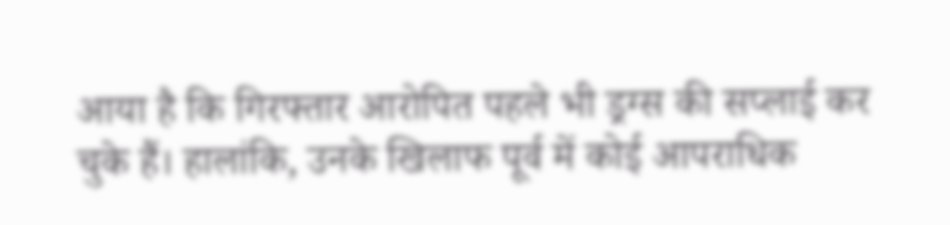आया है कि गिरफ्तार आरोपित पहले भी ड्रग्स की सप्लाई कर चुके हैं। हालांकि, उनके खिलाफ पूर्व में कोई आपराधिक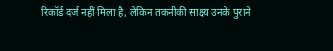रिकॉर्ड दर्ज नहीं मिला है, लेकिन तकनीकी साक्ष्य उनके पुराने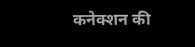कनेक्शन की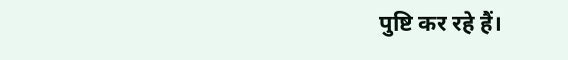पुष्टि कर रहे हैं।